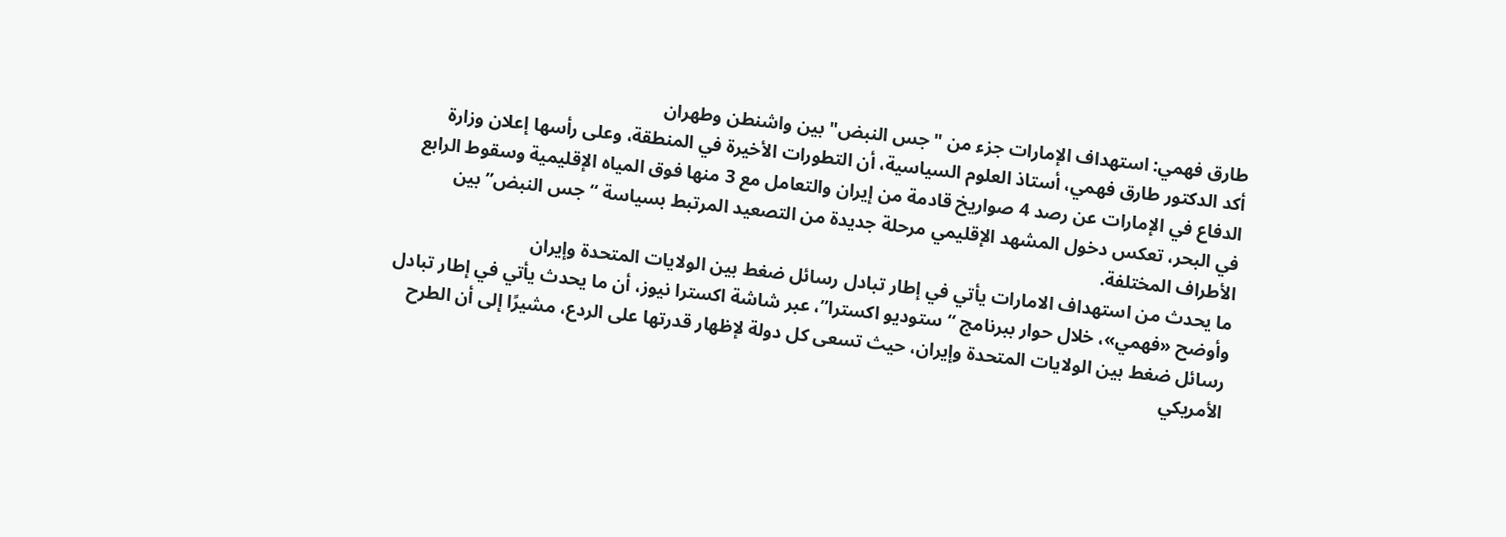طارق فهمي: استهداف الإمارات جزء من "جس النبض" بين واشنطن وطهران
أكد الدكتور طارق فهمي، أستاذ العلوم السياسية، أن التطورات الأخيرة في المنطقة، وعلى رأسها إعلان وزارة الدفاع في الإمارات عن رصد 4 صواريخ قادمة من إيران والتعامل مع 3 منها فوق المياه الإقليمية وسقوط الرابع في البحر، تعكس دخول المشهد الإقليمي مرحلة جديدة من التصعيد المرتبط بسياسة “جس النبض” بين الأطراف المختلفة.
ما يحدث من استهداف الامارات يأتي في إطار تبادل رسائل ضغط بين الولايات المتحدة وإيران
وأوضح «فهمي»، خلال حوار ببرنامج “ستوديو اكسترا”، عبر شاشة اكسترا نيوز، أن ما يحدث يأتي في إطار تبادل رسائل ضغط بين الولايات المتحدة وإيران، حيث تسعى كل دولة لإظهار قدرتها على الردع، مشيرًا إلى أن الطرح الأمريكي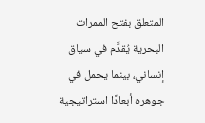المتعلق بفتح الممرات البحرية يُقدَّم في سياق إنساني، بينما يحمل في جوهره أبعادًا استراتيجية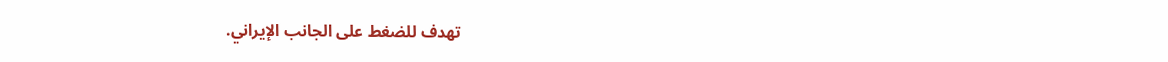تهدف للضغط على الجانب الإيراني.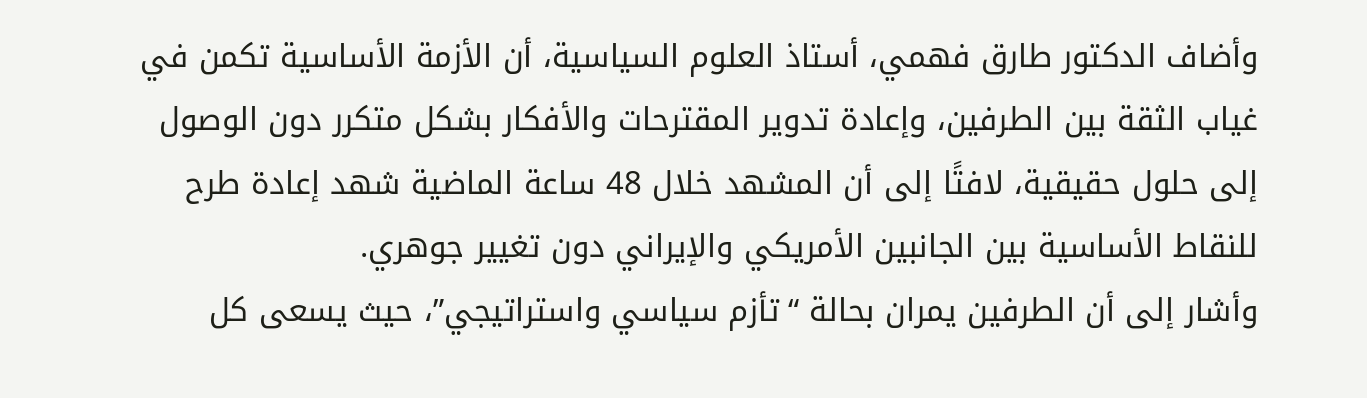وأضاف الدكتور طارق فهمي، أستاذ العلوم السياسية، أن الأزمة الأساسية تكمن في غياب الثقة بين الطرفين، وإعادة تدوير المقترحات والأفكار بشكل متكرر دون الوصول إلى حلول حقيقية، لافتًا إلى أن المشهد خلال 48 ساعة الماضية شهد إعادة طرح للنقاط الأساسية بين الجانبين الأمريكي والإيراني دون تغيير جوهري.
وأشار إلى أن الطرفين يمران بحالة “تأزم سياسي واستراتيجي”، حيث يسعى كل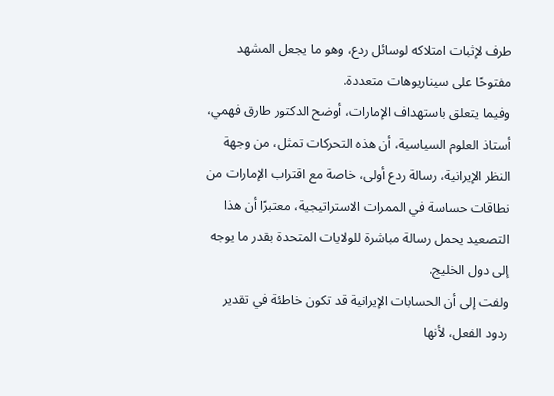طرف لإثبات امتلاكه لوسائل ردع، وهو ما يجعل المشهد مفتوحًا على سيناريوهات متعددة.
وفيما يتعلق باستهداف الإمارات، أوضح الدكتور طارق فهمي، أستاذ العلوم السياسية، أن هذه التحركات تمثل، من وجهة النظر الإيرانية، رسالة ردع أولى، خاصة مع اقتراب الإمارات من نطاقات حساسة في الممرات الاستراتيجية، معتبرًا أن هذا التصعيد يحمل رسالة مباشرة للولايات المتحدة بقدر ما يوجه إلى دول الخليج.
ولفت إلى أن الحسابات الإيرانية قد تكون خاطئة في تقدير ردود الفعل، لأنها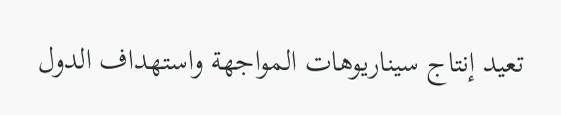تعيد إنتاج سيناريوهات المواجهة واستهداف الدول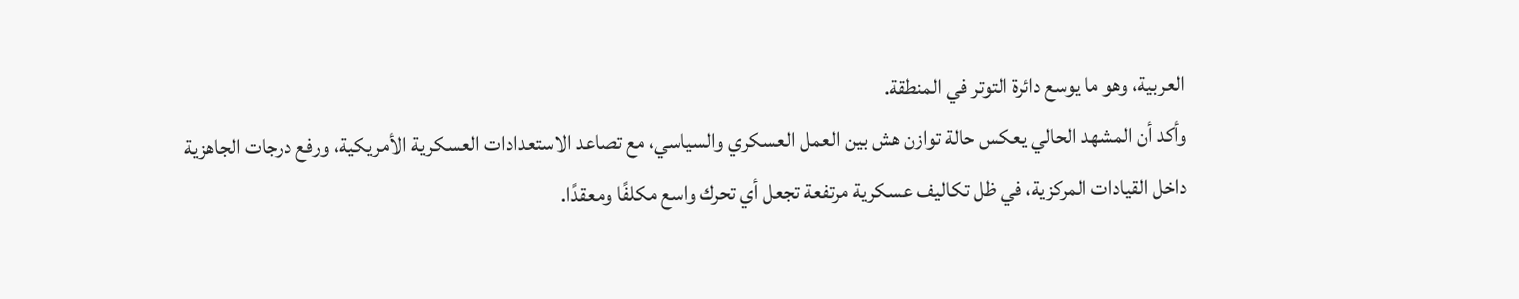العربية، وهو ما يوسع دائرة التوتر في المنطقة.
وأكد أن المشهد الحالي يعكس حالة توازن هش بين العمل العسكري والسياسي، مع تصاعد الاستعدادات العسكرية الأمريكية، ورفع درجات الجاهزية داخل القيادات المركزية، في ظل تكاليف عسكرية مرتفعة تجعل أي تحرك واسع مكلفًا ومعقدًا.